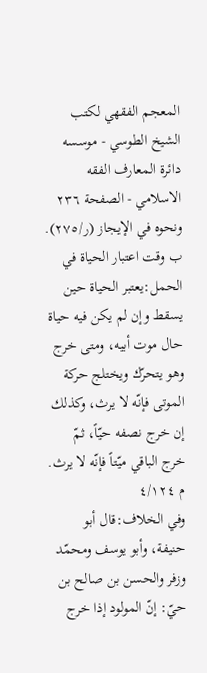المعجم الفقهي لکتب الشيخ الطوسي - موسسه دائرة المعارف الفقه الاسلامي - الصفحة ٢٣٦
ونحوه في الإيجاز (ر/٢٧٥).
ب وقت اعتبار الحياة في الحمل:يعتبر الحياة حين يسقط وإن لم يكن فيه حياة حال موت أبيه، ومتى خرج وهو يتحرّك ويختلج حركة الموتى فإنّه لا يرث، وكذلك إن خرج نصفه حيّاً، ثمّ خرج الباقي ميّتاً فإنّه لا يرث.
م ٤/١٢٤
وفي الخلاف:قال أبو حنيفة، وأبو يوسف ومحمّد وزفر والحسن بن صالح بن حيّ: إنّ المولود إذا خرج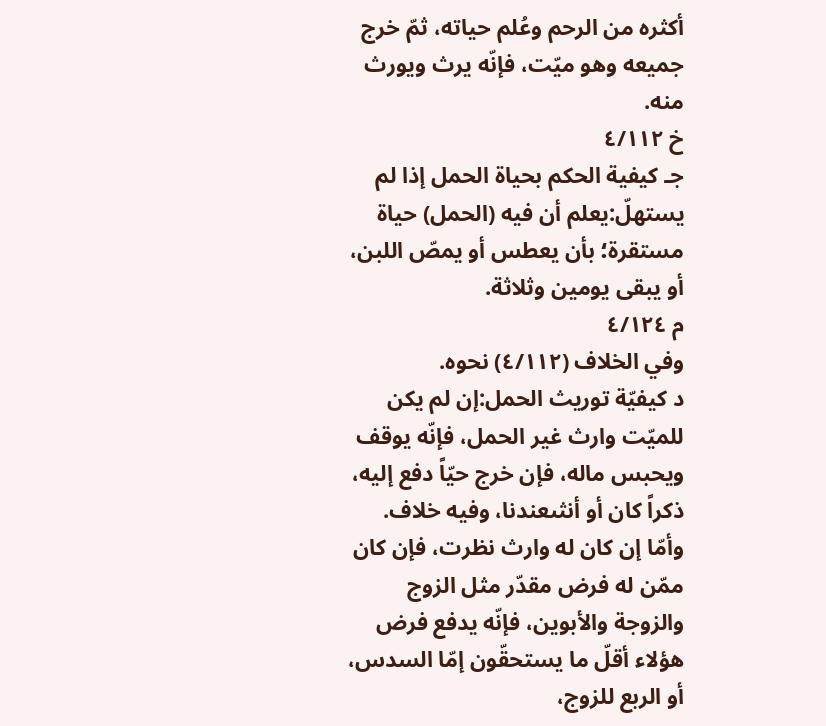أكثره من الرحم وعُلم حياته، ثمّ خرج جميعه وهو ميّت، فإنّه يرث ويورث منه.
خ ٤/١١٢
جـ كيفية الحكم بحياة الحمل إذا لم يستهلّ:يعلم أن فيه (الحمل) حياة مستقرة؛ بأن يعطس أو يمصّ اللبن، أو يبقى يومين وثلاثة.
م ٤/١٢٤
وفي الخلاف (٤/١١٢) نحوه.
د كيفيّة توريث الحمل:إن لم يكن للميّت وارث غير الحمل، فإنّه يوقف ويحبس ماله، فإن خرج حيّاً دفع إليه، ذكراً كان أو أنثىعندنا، وفيه خلاف.
وأمّا إن كان له وارث نظرت، فإن كان ممّن له فرض مقدّر مثل الزوج والزوجة والأبوين، فإنّه يدفع فرض هؤلاء أقلّ ما يستحقّون إمّا السدس، أو الربع للزوج،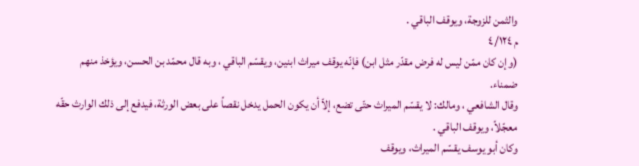والثمن للزوجة، ويوقف الباقي .
م ٤/١٢٤
(وإن كان ممّن ليس له فرض مقدّر مثل ابن) فإنّه يوقف ميراث ابنين، ويقسّم الباقي ، وبه قال محمّد بن الحسن، ويؤخذ منهم ضمناء.
وقال الشافعي ، ومالك: لا يقسّم الميراث حتّى تضع، إلاّ أن يكون الحمل يدخل نقصاً على بعض الورثة، فيدفع إلى ذلك الوارث حقّه معجّلاً، ويوقف الباقي .
وكان أبو يوسف يقسّم الميراث، ويوقف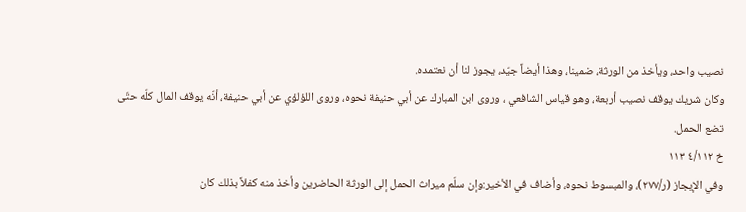نصيب واحد، ويأخذ من الورثة، ضمينا، وهذا أيضاً جيّد، يجوز لنا أن نعتمده.
وكان شريك يوقف نصيب أربعة، وهو قياس الشافعي ، وروى ابن المبارك عن أبي حنيفة نحوه، وروى اللؤلؤي عن أبي حنيفة، أنّه يوقف المال كلّه حتّى تضع الحمل.
خ ٤/١١٢ ١١٣
وفي الإيجاز (ر/٢٧٧)، والمبسوط نحوه، وأضاف في الأخير:وإن سلّم ميراث الحمل إلى الورثة الحاضرين وأخذ منه كفلاً بذلك كان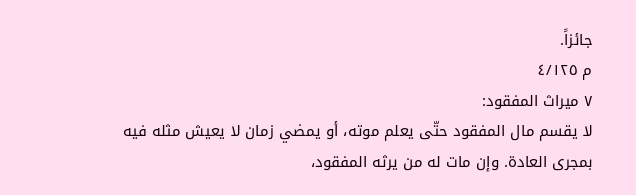جائزاً.
م ٤/١٢٥
٧ ميراث المفقود:
لا يقسم مال المفقود حتّى يعلم موته، أو يمضي زمان لا يعيش مثله فيه بمجرى العادة. وإن مات له من يرثه المفقود،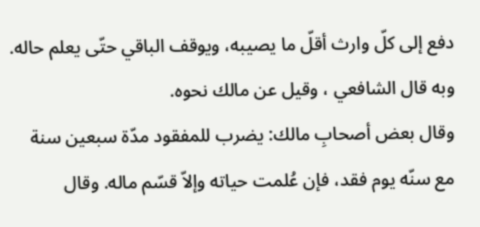دفع إلى كلّ وارث أقلّ ما يصيبه، ويوقف الباقي حتّى يعلم حاله. وبه قال الشافعي ، وقيل عن مالك نحوه.
وقال بعض أصحابِ مالك: يضرب للمفقود مدّة سبعين سنة مع سنّه يوم فقد، فإن عُلمت حياته وإلاّ قسّم ماله. وقال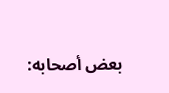بعض أصحابه: